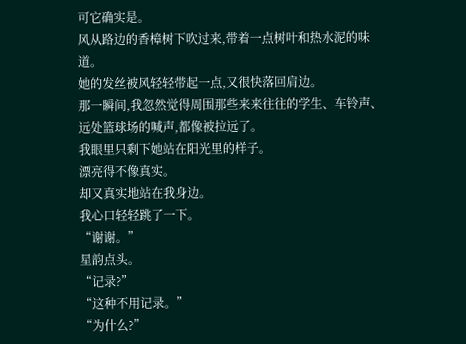可它确实是。
风从路边的香樟树下吹过来,带着一点树叶和热水泥的味道。
她的发丝被风轻轻带起一点,又很快落回肩边。
那一瞬间,我忽然觉得周围那些来来往往的学生、车铃声、远处篮球场的喊声,都像被拉远了。
我眼里只剩下她站在阳光里的样子。
漂亮得不像真实。
却又真实地站在我身边。
我心口轻轻跳了一下。
“谢谢。”
星韵点头。
“记录?”
“这种不用记录。”
“为什么?”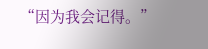“因为我会记得。”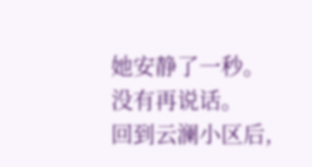她安静了一秒。
没有再说话。
回到云澜小区后,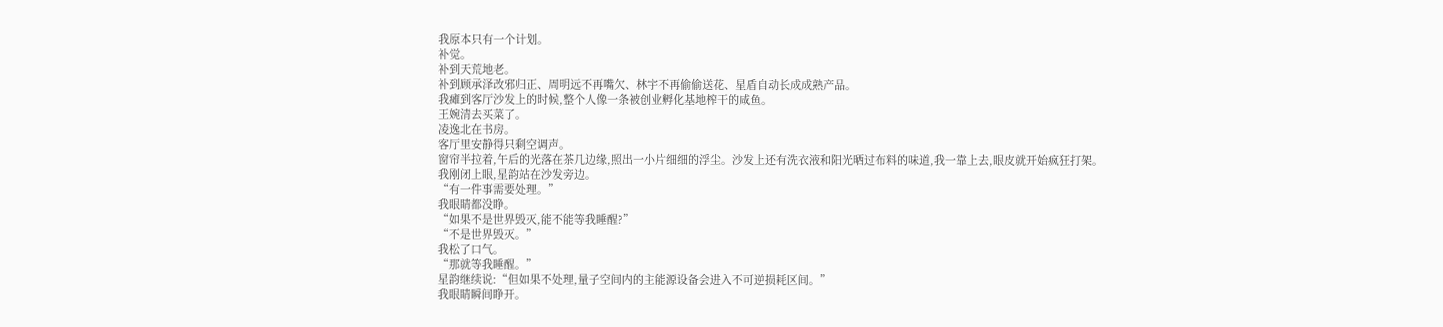我原本只有一个计划。
补觉。
补到天荒地老。
补到顾承泽改邪归正、周明远不再嘴欠、林宇不再偷偷送花、星盾自动长成成熟产品。
我瘫到客厅沙发上的时候,整个人像一条被创业孵化基地榨干的咸鱼。
王婉清去买菜了。
凌逸北在书房。
客厅里安静得只剩空调声。
窗帘半拉着,午后的光落在茶几边缘,照出一小片细细的浮尘。沙发上还有洗衣液和阳光晒过布料的味道,我一靠上去,眼皮就开始疯狂打架。
我刚闭上眼,星韵站在沙发旁边。
“有一件事需要处理。”
我眼睛都没睁。
“如果不是世界毁灭,能不能等我睡醒?”
“不是世界毁灭。”
我松了口气。
“那就等我睡醒。”
星韵继续说:“但如果不处理,量子空间内的主能源设备会进入不可逆损耗区间。”
我眼睛瞬间睁开。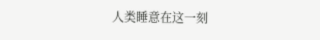人类睡意在这一刻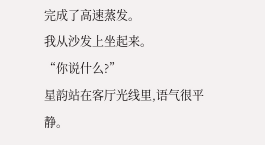完成了高速蒸发。
我从沙发上坐起来。
“你说什么?”
星韵站在客厅光线里,语气很平静。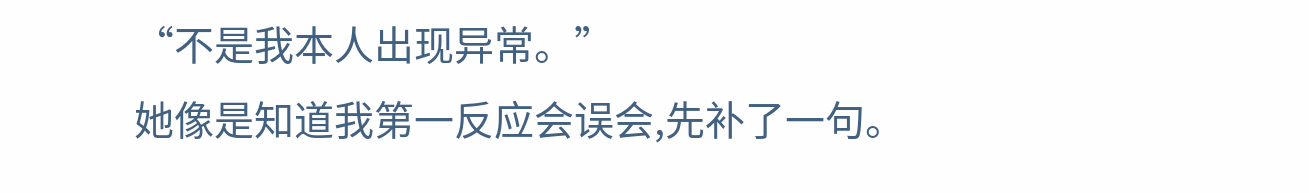“不是我本人出现异常。”
她像是知道我第一反应会误会,先补了一句。